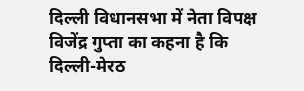दिल्ली विधानसभा में नेता विपक्ष विजेंद्र गुप्ता का कहना है कि दिल्ली-मेरठ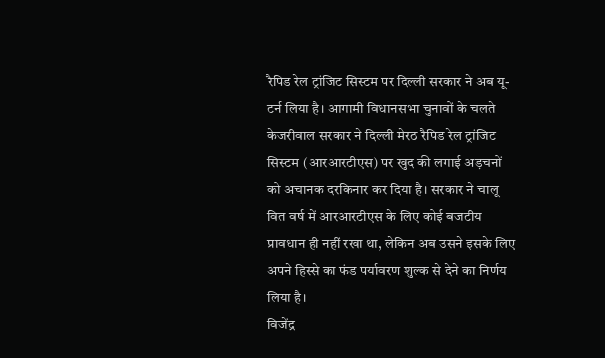रैपिड रेल ट्रांजिट सिस्टम पर दिल्ली सरकार ने अब यू-टर्न लिया है। आगामी विधानसभा चुनावों के चलते केजरीवाल सरकार ने दिल्ली मेरठ रैपिड रेल ट्रांजिट सिस्टम (आरआरटीएस) पर खुद की लगाई अड़चनों को अचानक दरकिनार कर दिया है। सरकार ने चालू वित वर्ष में आरआरटीएस के लिए कोई बजटीय प्रावधान ही नहीं रखा था, लेकिन अब उसने इसके लिए अपने हिस्से का फंड पर्यावरण शुल्क से देने का निर्णय लिया है।
विजेंद्र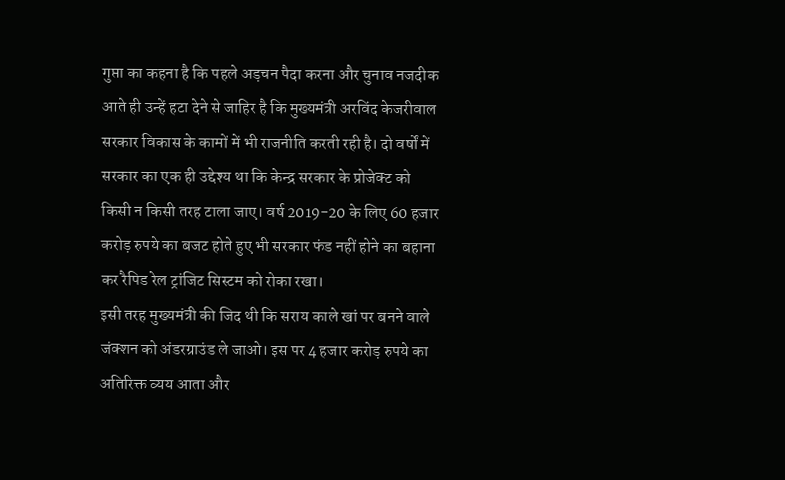गुप्ता का कहना है कि पहले अड़चन पैदा करना और चुनाव नजदीक आते ही उन्हें हटा देने से जाहिर है कि मुख्यमंत्री अरविंद केजरीवाल सरकार विकास के कामों में भी राजनीति करती रही है। दो वर्षों में सरकार का एक ही उद्देश्य था कि केन्द्र सरकार के प्रोजेक्ट को किसी न किसी तरह टाला जाए। वर्ष 2019-20 के लिए 60 हजार करोड़ रुपये का बजट होते हुए भी सरकार फंड नहीं होने का बहाना कर रैपिड रेल ट्रांजिट सिस्टम को रोका रखा।
इसी तरह मुख्यमंत्री की जिद थी कि सराय काले खां पर बनने वाले जंक्शन को अंडरग्राउंड ले जाओ। इस पर 4 हजार करोड़ रुपये का अतिरिक्त व्यय आता और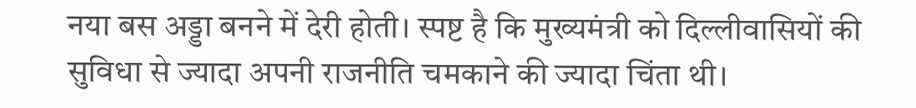नया बस अड्डा बनने में देरी होती। स्पष्ट है कि मुख्यमंत्री को दिल्लीवासियों की सुविधा से ज्यादा अपनी राजनीति चमकाने की ज्यादा चिंता थी।